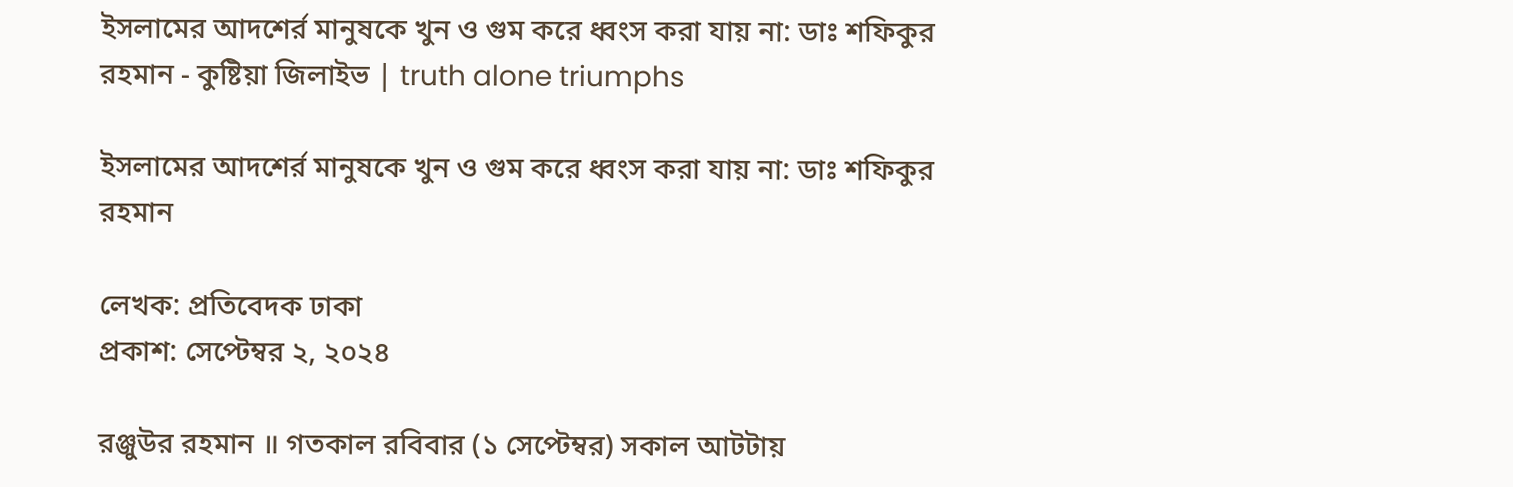ইসলামের আদশের্র মানুষকে খুন ও গুম করে ধ্বংস করা যায় না: ডাঃ শফিকুর রহমান - কুষ্টিয়া জিলাইভ | truth alone triumphs

ইসলামের আদশের্র মানুষকে খুন ও গুম করে ধ্বংস করা যায় না: ডাঃ শফিকুর রহমান

লেখক: প্রতিবেদক ঢাকা
প্রকাশ: সেপ্টেম্বর ২, ২০২৪

রঞ্জুউর রহমান ॥ গতকাল রবিবার (১ সেপ্টেম্বর) সকাল আটটায়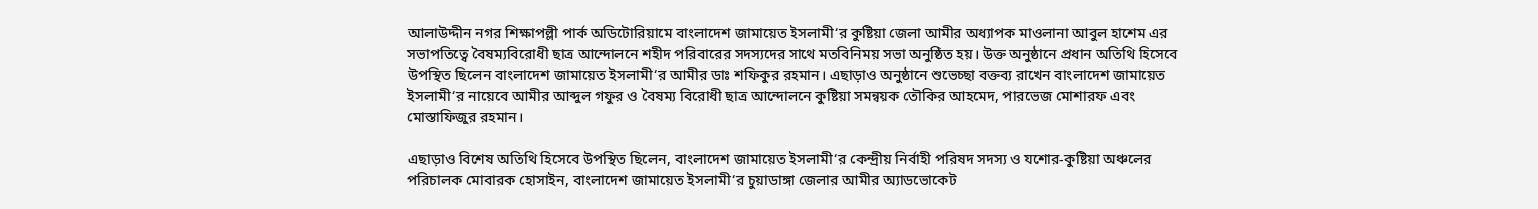আলাউদ্দীন নগর শিক্ষাপল্লী পার্ক অডিটোরিয়ামে বাংলাদেশ জামায়েত ইসলামী‘র কুষ্টিয়া জেলা আমীর অধ্যাপক মাওলানা আবুল হাশেম এর সভাপতিত্বে বৈষম্যবিরোধী ছাত্র আন্দোলনে শহীদ পরিবারের সদস্যদের সাথে মতবিনিময় সভা অনুষ্ঠিত হয়। উক্ত অনুষ্ঠানে প্রধান অতিথি হিসেবে উপস্থিত ছিলেন বাংলাদেশ জামায়েত ইসলামী‘র আমীর ডাঃ শফিকুর রহমান। এছাড়াও অনুষ্ঠানে শুভেচ্ছা বক্তব্য রাখেন বাংলাদেশ জামায়েত ইসলামী‘র নায়েবে আমীর আব্দুল গফুর ও বৈষম্য বিরোধী ছাত্র আন্দোলনে কুষ্টিয়া সমন্বয়ক তৌকির আহমেদ, পারভেজ মোশারফ এবং মোস্তাফিজুর রহমান।

এছাড়াও বিশেষ অতিথি হিসেবে উপস্থিত ছিলেন, বাংলাদেশ জামায়েত ইসলামী‘র কেন্দ্রীয় নির্বাহী পরিষদ সদস্য ও যশোর-কুষ্টিয়া অঞ্চলের পরিচালক মোবারক হোসাইন, বাংলাদেশ জামায়েত ইসলামী‘র চুয়াডাঙ্গা জেলার আমীর অ্যাডভোকেট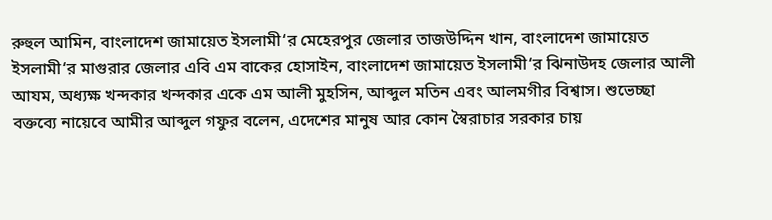রুহুল আমিন, বাংলাদেশ জামায়েত ইসলামী‘র মেহেরপুর জেলার তাজউদ্দিন খান, বাংলাদেশ জামায়েত ইসলামী‘র মাগুরার জেলার এবি এম বাকের হোসাইন, বাংলাদেশ জামায়েত ইসলামী‘র ঝিনাউদহ জেলার আলী আযম, অধ্যক্ষ খন্দকার খন্দকার একে এম আলী মুহসিন, আব্দুল মতিন এবং আলমগীর বিশ্বাস। শুভেচ্ছা বক্তব্যে নায়েবে আমীর আব্দুল গফুর বলেন, এদেশের মানুষ আর কোন স্বৈরাচার সরকার চায়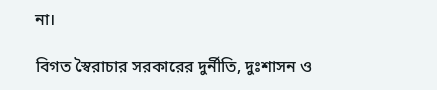না।

বিগত স্বৈরাচার সরকারের দুর্নীতি, দুঃশাসন ও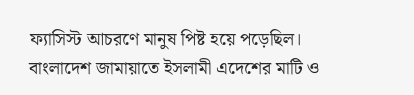ফ্যাসিস্ট আচরণে মানুষ পিষ্ট হয়ে পড়েছিল। বাংলাদেশ জামায়াতে ইসলামী এদেশের মাটি ও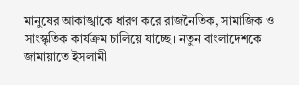মানুষের আকাঙ্খাকে ধারণ করে রাজনৈতিক, সামাজিক ও সাংস্কৃতিক কার্যক্রম চালিয়ে যাচ্ছে। নতুন বাংলাদেশকে জামায়াতে ইসলামী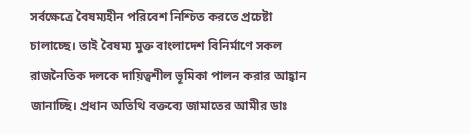সর্বক্ষেত্রে বৈষম্যহীন পরিবেশ নিশ্চিত করতে প্রচেষ্টা চালাচ্ছে। তাই বৈষম্য মুক্ত বাংলাদেশ বিনির্মাণে সকল রাজনৈতিক দলকে দায়িত্বশীল ভূমিকা পালন করার আহ্বান জানাচ্ছি। প্রধান অতিথি বক্তব্যে জামাতের আমীর ডাঃ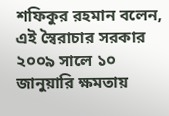শফিকুর রহমান বলেন, এই স্বৈরাচার সরকার ২০০৯ সালে ১০ জানুয়ারি ক্ষমতায়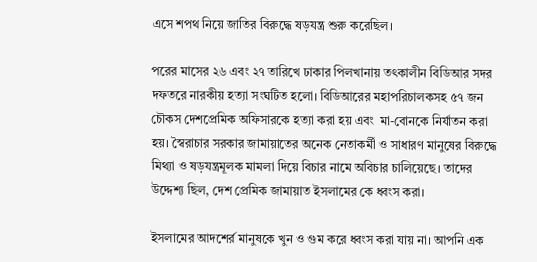এসে শপথ নিয়ে জাতির বিরুদ্ধে ষড়যন্ত্র শুরু করেছিল।

পরের মাসের ২৬ এবং ২৭ তারিখে ঢাকার পিলখানায় তৎকালীন বিডিআর সদর দফতরে নারকীয় হত্যা সংঘটিত হলো। বিডিআরের মহাপরিচালকসহ ৫৭ জন চৌকস দেশপ্রেমিক অফিসারকে হত্যা করা হয় এবং  মা-বোনকে নির্যাতন করা হয়। স্বৈরাচার সরকার জামায়াতের অনেক নেতাকর্মী ও সাধারণ মানুষের বিরুদ্ধে মিথ্যা ও ষড়যন্ত্রমূলক মামলা দিয়ে বিচার নামে অবিচার চালিয়েছে। তাদের উদ্দেশ্য ছিল, দেশ প্রেমিক জামায়াত ইসলামের কে ধ্বংস করা।

ইসলামের আদশের্র মানুষকে খুন ও গুম করে ধ্বংস করা যায় না। আপনি এক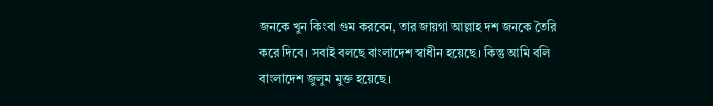জনকে খুন কিংবা গুম করবেন, তার জায়গা আল্লাহ দশ জনকে তৈরি করে দিবে। সবাই বলছে বাংলাদেশ স্বাধীন হয়েছে। কিন্তু আমি বলি বাংলাদেশ জুলুম মুক্ত হয়েছে।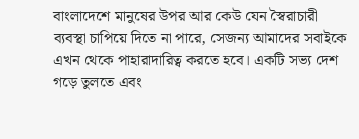বাংলাদেশে মানুষের উপর আর কেউ যেন স্বৈরাচারী ব্যবস্থা চাপিয়ে দিতে না পারে, সেজন্য আমাদের সবাইকে এখন থেকে পাহারাদারিত্ব করতে হবে। একটি সভ্য দেশ গড়ে তুলতে এবং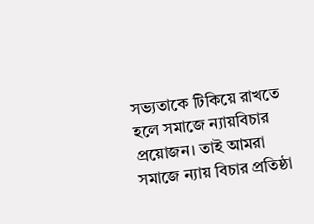সভ্যতাকে টিকিয়ে রাখতে হলে সমাজে ন্যায়বিচার প্রয়োজন। তাই আমরা সমাজে ন্যায় বিচার প্রতিষ্ঠা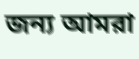জন্য আমরা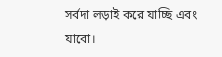সর্বদা লড়াই করে যাচ্ছি এবং যাবো।